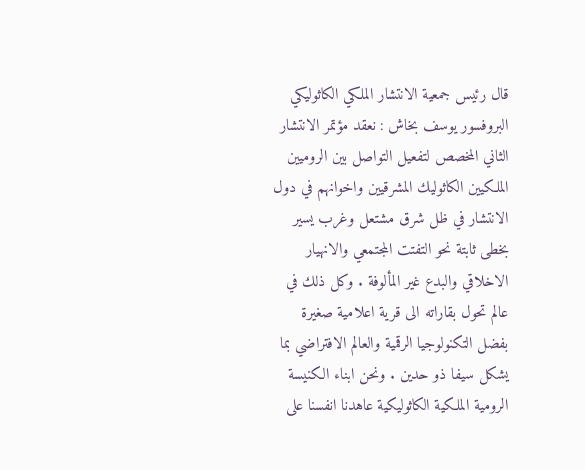قال رئيس جمعية الانتشار الملكي الكاثوليكي البروفسور يوسف بخاش : نعقد مؤتمر الانتشار الثاني المخصص لتفعيل التواصل بين الروميين الملكيين الكاثوليك المشرقيين واخوانهم في دول الانتشار في ظل شرق مشتعل وغرب يسير بخطى ثابتة نحو التفتت المجتمعي والانهيار الاخلاقي والبدع غير المألوفة . وكل ذلك في عالم تحول بقاراته الى قرية اعلامية صغيرة بفضل التكنولوجيا الرقمية والعالم الافتراضي بما يشكل سيفا ذو حدين . ونحن ابناء الكنيسة الرومية الملكية الكاثوليكية عاهدنا انفسنا على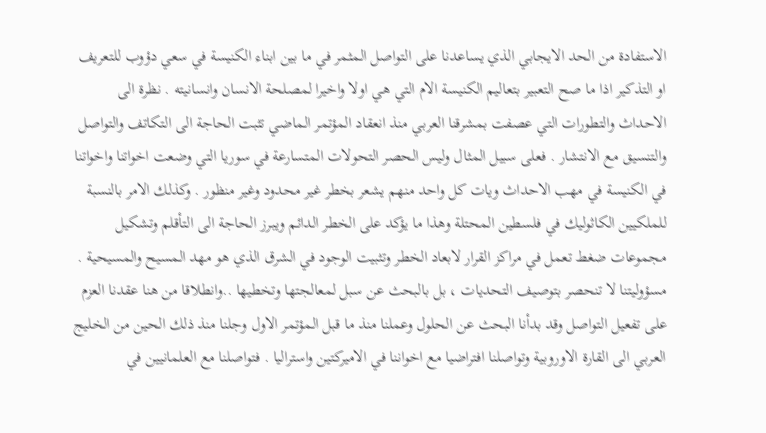الاستفادة من الحد الايجابي الذي يساعدنا على التواصل المثمر في ما بين ابناء الكنيسة في سعي دؤوب للتعريف او التذكير اذا ما صح التعبير بتعاليم الكنيسة الام التي هي اولا واخيرا لمصلحة الانسان وانسانيته . نظرة الى الاحداث والتطورات التي عصفت بمشرقنا العربي منذ انعقاد المؤتمر الماضي تثبت الحاجة الى التكاتف والتواصل والتنسيق مع الانتشار . فعلى سبيل المثال وليس الحصر التحولات المتسارعة في سوريا التي وضعت اخواتنا واخواتنا في الكنيسة في مهب الاحداث ويات كل واحد منهم يشعر بخطر غير محدود وغير منظور . وكذلك الامر بالنسبة للملكيين الكاثوليك في فلسطين المحتلة وهذا ما يؤكد على الخطر الدائم ويبرز الحاجة الى التأقلم وتشكيل مجموعات ضغط تعمل في مراكز القرار لابعاد الخطر وتثبيت الوجود في الشرق الذي هو مهد المسيح والمسيحية . مسؤوليتنا لا تنحصر بتوصيف التحديات ، بل بالبحث عن سبل لمعالجتها وتخطيها ..وانطلاقا من هنا عقدنا العزم على تفعيل التواصل وقد بدأنا البحث عن الحلول وعملنا منذ ما قبل المؤتمر الاول وجلنا منذ ذلك الحين من الخليج العربي الى القارة الاوروبية وتواصلنا افتراضيا مع اخواننا في الاميركتين واستراليا . فتواصلنا مع العلمانيين في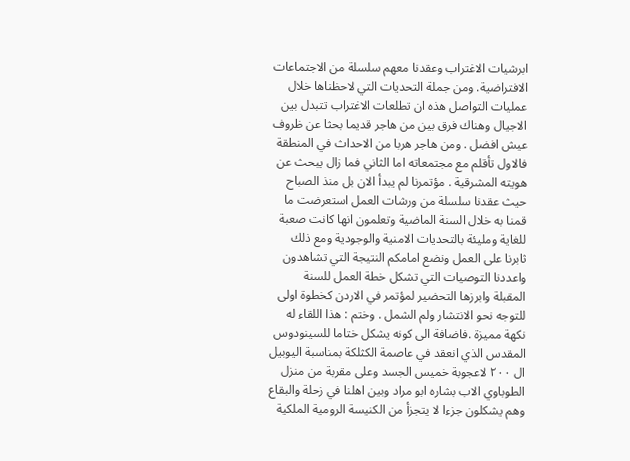ابرشيات الاغتراب وعقدنا معهم سلسلة من الاجتماعات الافتراضية. ومن جملة التحديات التي لاحظناها خلال عمليات التواصل هذه ان تطلعات الاغتراب تتبدل بين الاجيال وهناك فرق بين من هاجر قديما بحثا عن ظروف عيش افضل . ومن هاجر هربا من الاحداث في المنطقة فالاول تأقلم مع مجتمعاته اما الثاني فما زال يبحث عن هويته المشرقية . مؤتمرنا لم يبدأ الان بل منذ الصباح حيث عقدنا سلسلة من ورشات العمل استعرضت ما قمنا به خلال السنة الماضية وتعلمون انها كانت صعبة للغاية ومليئة بالتحديات الامنية والوجودية ومع ذلك ثابرنا على العمل ونضع امامكم النتيجة التي تشاهدون واعددنا التوصيات التي تشكل خطة العمل للسنة المقبلة وابرزها التحضير لمؤتمر في الاردن كخطوة اولى للتوجه نحو الانتشار ولم الشمل . وختم : هذا اللقاء له نكهة مميزة .فاضافة الى كونه يشكل ختاما للسينودوس المقدس الذي انعقد في عاصمة الكثلكة بمناسبة اليوبيل ال ٢٠٠ لاعجوبة خميس الجسد وعلى مقربة من منزل الطوباوي الاب بشاره ابو مراد وبين اهلنا في زحلة والبقاع وهم يشكلون جزءا لا يتجزأ من الكنيسة الرومية الملكية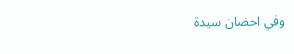وفي احضان سيدة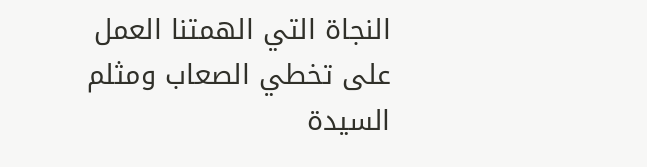النجاة التي الهمتنا العمل على تخطي الصعاب ومثلم السيدة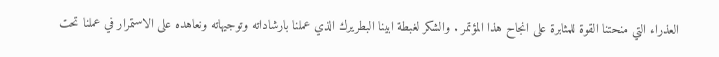العذراء التي منحتنا القوة للمثابرة على انجاح هذا المؤتمر . والشكر لغبطة ابينا البطريرك الذي عملنا بارشاداته وتوجيهاته ونعاهده على الاستمرار في عملنا تحت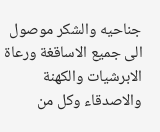جناحيه والشكر موصول الى جميع الاساقغة ورعاة الابرشيات والكهنة والاصدقاء وكل من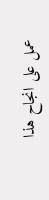عمل على انجاح هذا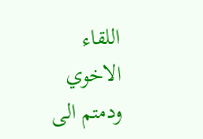اللقاء الاخوي ودمتم الى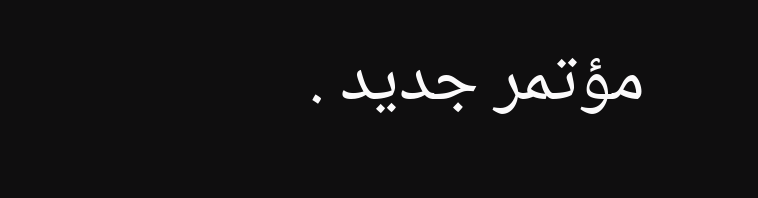مؤتمر جديد .